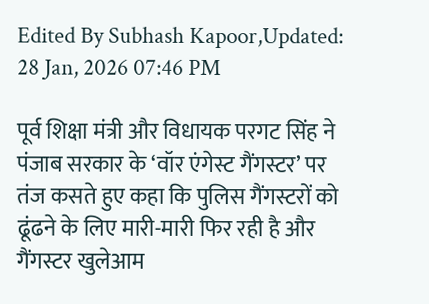Edited By Subhash Kapoor,Updated: 28 Jan, 2026 07:46 PM

पूर्व शिक्षा मंत्री और विधायक परगट सिंह ने पंजाब सरकार के ‘वॉर एंगेस्ट गैंगस्टर’ पर तंज कसते हुए कहा कि पुलिस गैंगस्टरों को ढूंढने के लिए मारी-मारी फिर रही है और गैंगस्टर खुलेआम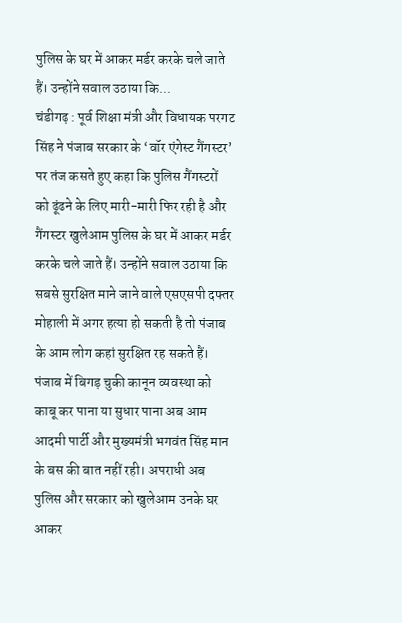पुलिस के घर में आकर मर्डर करके चले जाते हैं। उन्होंने सवाल उठाया कि...
चंडीगढ़ : पूर्व शिक्षा मंत्री और विधायक परगट सिंह ने पंजाब सरकार के ‘वॉर एंगेस्ट गैंगस्टर’ पर तंज कसते हुए कहा कि पुलिस गैंगस्टरों को ढूंढने के लिए मारी-मारी फिर रही है और गैंगस्टर खुलेआम पुलिस के घर में आकर मर्डर करके चले जाते हैं। उन्होंने सवाल उठाया कि सबसे सुरक्षित माने जाने वाले एसएसपी दफ्तर मोहाली में अगर हत्या हो सकती है तो पंजाब के आम लोग कहां सुरक्षित रह सकते हैं। पंजाब में बिगड़ चुकी कानून व्यवस्था को काबू कर पाना या सुधार पाना अब आम आदमी पार्टी और मुख्यमंत्री भगवंत सिंह मान के बस की बात नहीं रही। अपराधी अब पुलिस और सरकार को खुलेआम उनके घर आकर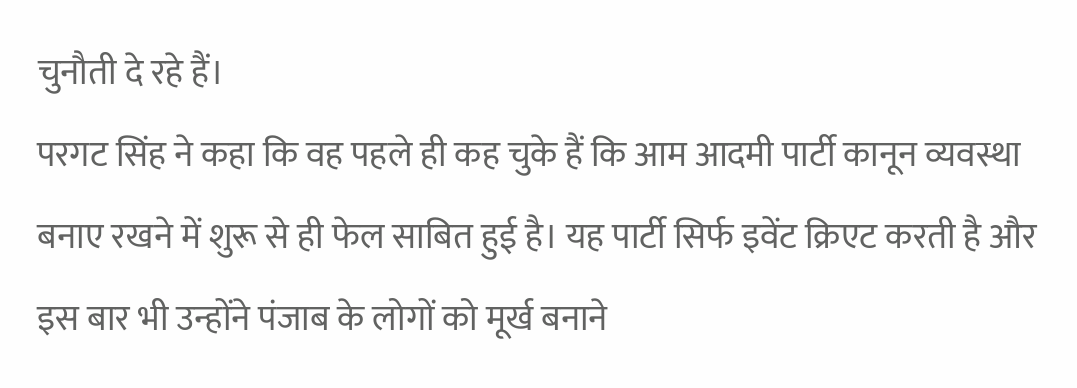चुनौती दे रहे हैं।
परगट सिंह ने कहा कि वह पहले ही कह चुके हैं कि आम आदमी पार्टी कानून व्यवस्था बनाए रखने में शुरू से ही फेल साबित हुई है। यह पार्टी सिर्फ इवेंट क्रिएट करती है और इस बार भी उन्होंने पंजाब के लोगों को मूर्ख बनाने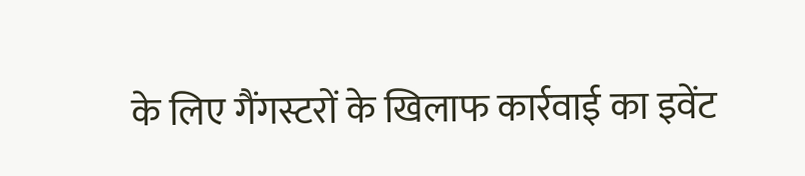के लिए गैंगस्टरों के खिलाफ कार्रवाई का इवेंट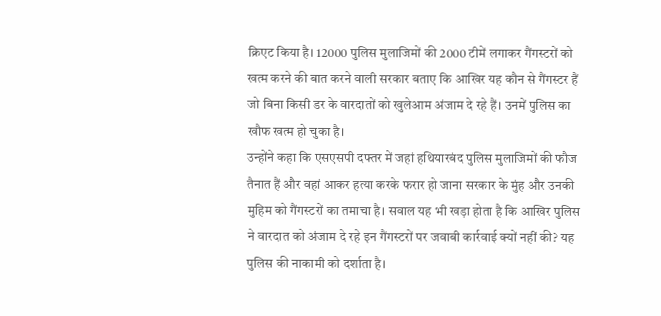क्रिएट किया है। 12000 पुलिस मुलाजिमों की 2000 टीमें लगाकर गैंगस्टरों को खत्म करने की बात करने वाली सरकार बताए कि आखिर यह कौन से गैंगस्टर हैं जो बिना किसी डर के वारदातों को खुलेआम अंजाम दे रहे हैं। उनमें पुलिस का खौफ खत्म हो चुका है।
उन्होंने कहा कि एसएसपी दफ्तर में जहां हथियारबंद पुलिस मुलाजिमों की फौज तैनात हैं और वहां आकर हत्या करके फरार हो जाना सरकार के मुंह और उनकी मुहिम को गैंगस्टरों का तमाचा है। सवाल यह भी खड़ा होता है कि आखिर पुलिस ने वारदात को अंजाम दे रहे इन गैंगस्टरों पर जवाबी कार्रवाई क्यों नहीं की? यह पुलिस की नाकामी को दर्शाता है।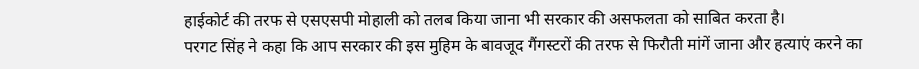हाईकोर्ट की तरफ से एसएसपी मोहाली को तलब किया जाना भी सरकार की असफलता को साबित करता है।
परगट सिंह ने कहा कि आप सरकार की इस मुहिम के बावजूद गैंगस्टरों की तरफ से फिरौती मांगें जाना और हत्याएं करने का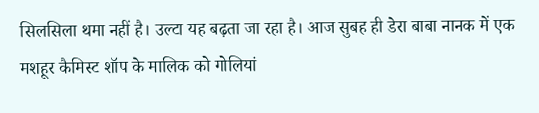सिलसिला थमा नहीं है। उल्टा यह बढ़ता जा रहा है। आज सुबह ही डेरा बाबा नानक में एक मशहूर कैमिस्ट शॉप के मालिक को गोलियां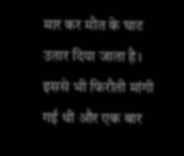मार कर मौत के घाट उतार दिया जाता है। इससे भी फिरौती मांगी गई थी और एक बार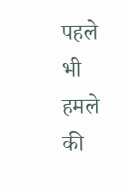पहले भी हमले की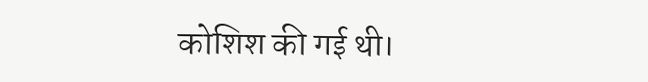कोशिश की गई थी।